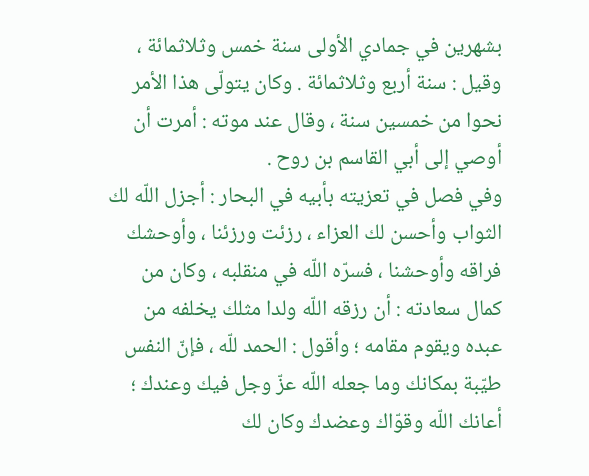بشهرين في جمادي الأولى سنة خمس وثلاثمائة ، وقيل : سنة أربع وثلاثمائة . وكان يتولّى هذا الأمر نحوا من خمسين سنة ، وقال عند موته : أمرت أن أوصي إلى أبي القاسم بن روح .
وفي فصل في تعزيته بأبيه في البحار : أجزل اللّه لك الثواب وأحسن لك العزاء ، رزئت ورزئنا ، وأوحشك فراقه وأوحشنا ، فسرّه اللّه في منقلبه ، وكان من كمال سعادته : أن رزقه اللّه ولدا مثلك يخلفه من عبده ويقوم مقامه ؛ وأقول : الحمد للّه ، فإنّ النفس طيّبة بمكانك وما جعله اللّه عزّ وجل فيك وعندك ؛ أعانك اللّه وقوّاك وعضدك وكان لك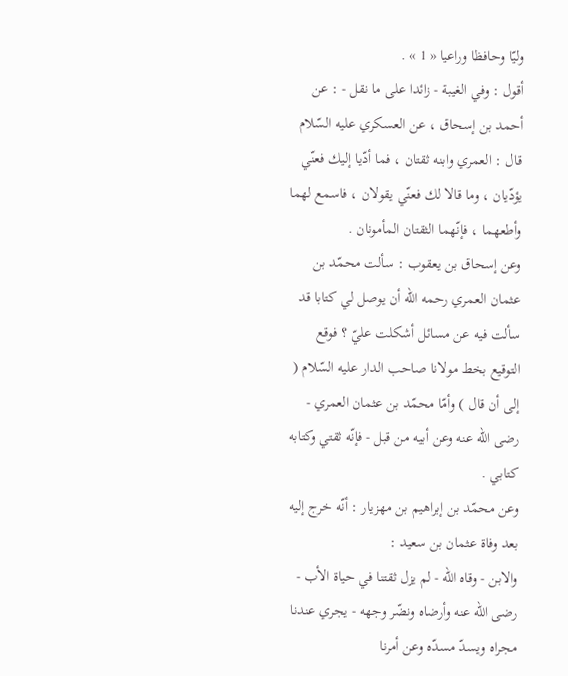وليّا وحافظا وراعيا « 1 » .
أقول : وفي الغيبة - زائدا على ما نقل - : عن أحمد بن إسحاق ، عن العسكري عليه السّلام قال : العمري وابنه ثقتان ، فما أدّيا إليك فعنّي يؤدّيان ، وما قالا لك فعنّي يقولان ، فاسمع لهما وأطعهما ، فإنّهما الثقتان المأمونان .
وعن إسحاق بن يعقوب : سألت محمّد بن عثمان العمري رحمه اللّه أن يوصل لي كتابا قد سألت فيه عن مسائل أشكلت عليّ ؟ فوقع التوقيع بخط مولانا صاحب الدار عليه السّلام ( إلى أن قال ) وأمّا محمّد بن عثمان العمري - رضى اللّه عنه وعن أبيه من قبل - فإنّه ثقتي وكتابه كتابي .
وعن محمّد بن إبراهيم بن مهزيار : أنّه خرج إليه بعد وفاة عثمان بن سعيد :
والابن - وقاه اللّه - لم يزل ثقتنا في حياة الأب - رضى اللّه عنه وأرضاه ونضّر وجهه - يجري عندنا مجراه ويسدّ مسدّه وعن أمرنا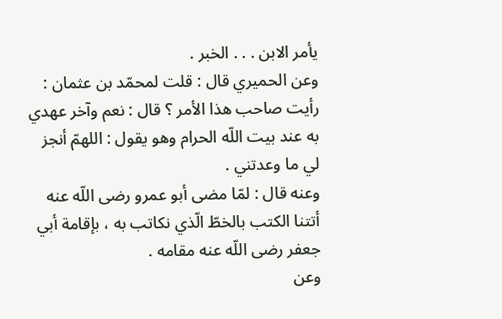يأمر الابن . . . الخبر .
وعن الحميري قال : قلت لمحمّد بن عثمان : رأيت صاحب هذا الأمر ؟ قال : نعم وآخر عهدي به عند بيت اللّه الحرام وهو يقول : اللهمّ أنجز لي ما وعدتني .
وعنه قال : لمّا مضى أبو عمرو رضى اللّه عنه أتتنا الكتب بالخطّ الّذي نكاتب به ، بإقامة أبي جعفر رضى اللّه عنه مقامه .
وعن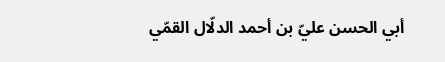أبي الحسن عليّ بن أحمد الدلّال القمّي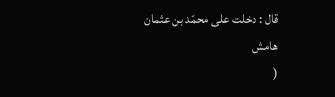قال : دخلت على محمّد بن عثمان
هامش
(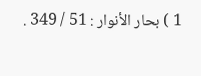1 ) بحار الأنوار : 51 / 349 .